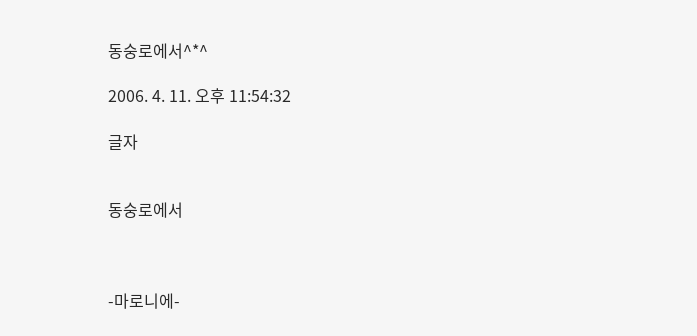동숭로에서^*^

2006. 4. 11. 오후 11:54:32

글자


동숭로에서



-마로니에-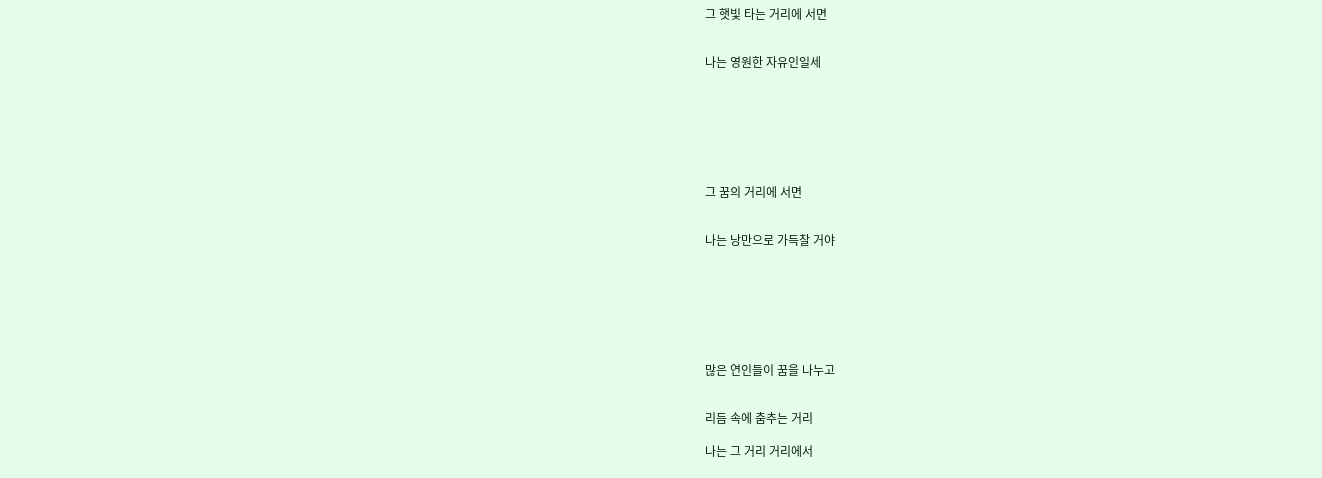그 햇빛 타는 거리에 서면


나는 영원한 자유인일세







그 꿈의 거리에 서면


나는 낭만으로 가득찰 거야







많은 연인들이 꿈을 나누고


리듬 속에 춤추는 거리

나는 그 거리 거리에서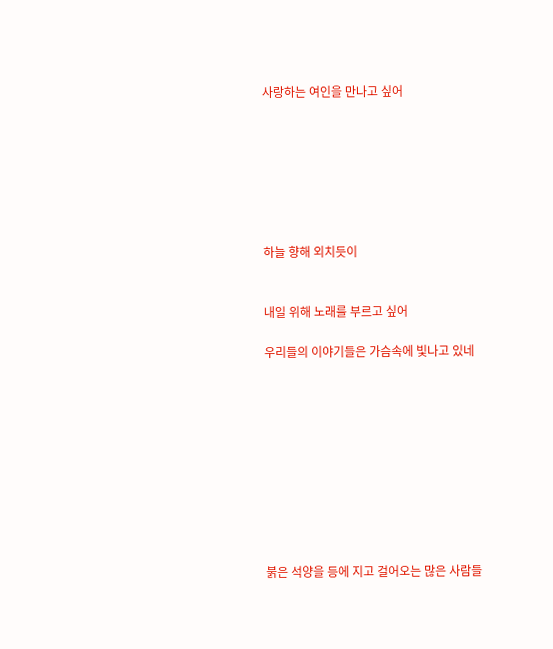사랑하는 여인을 만나고 싶어







하늘 향해 외치듯이


내일 위해 노래를 부르고 싶어

우리들의 이야기들은 가슴속에 빛나고 있네










붉은 석양을 등에 지고 걸어오는 많은 사람들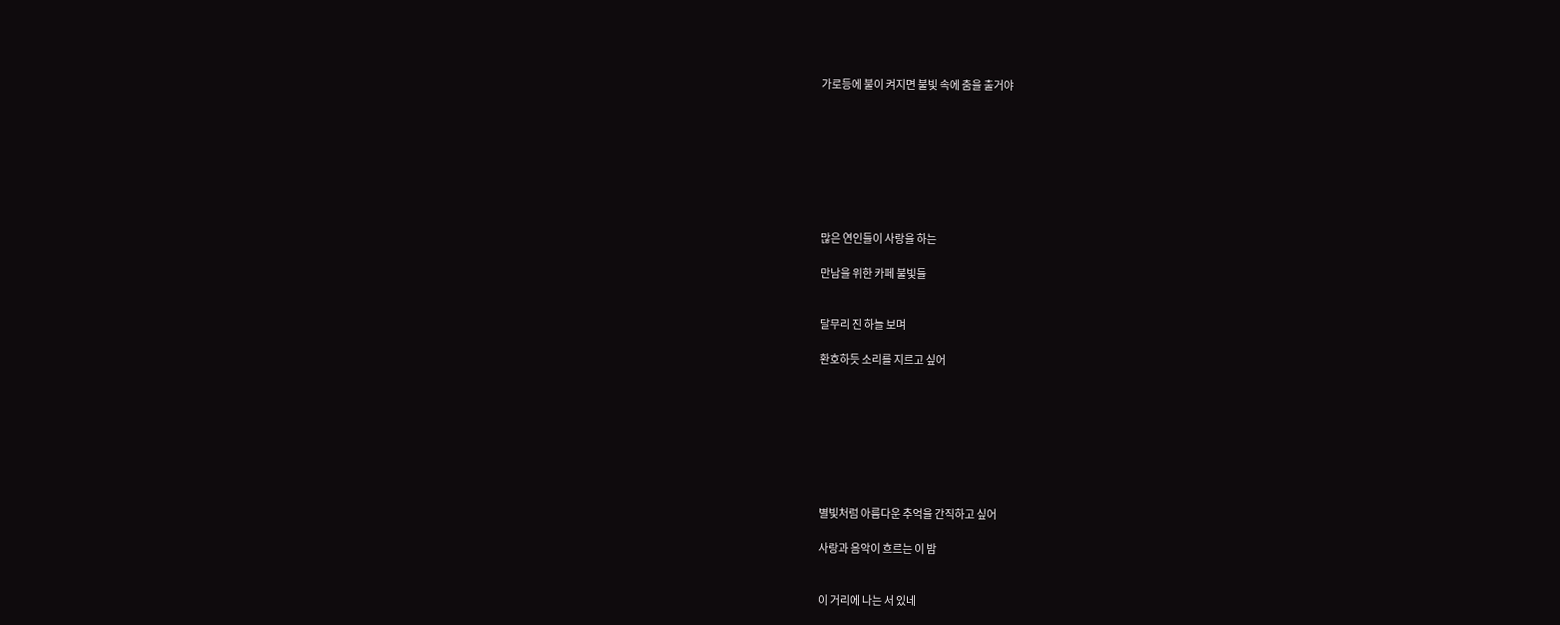가로등에 불이 켜지면 불빛 속에 춤을 출거야








많은 연인들이 사랑을 하는

만남을 위한 카페 불빛들


달무리 진 하늘 보며

환호하듯 소리를 지르고 싶어








별빛처럼 아름다운 추억을 간직하고 싶어

사랑과 음악이 흐르는 이 밤


이 거리에 나는 서 있네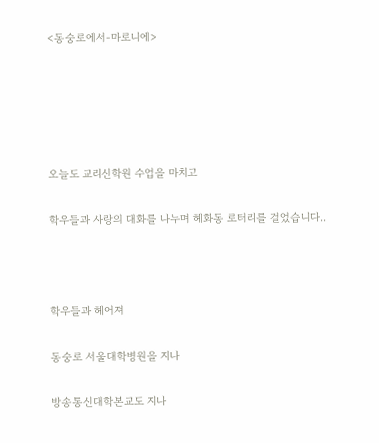<동숭로에서-마로니에>





오늘도 교리신학원 수업을 마치고

학우들과 사랑의 대화를 나누며 헤화동 로터리를 걸었습니다..



학우들과 헤어져

동숭로 서울대학병원을 지나

방송통신대학본교도 지나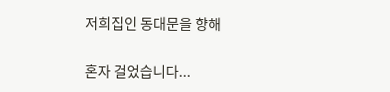저희집인 동대문을 향해

혼자 걸었습니다...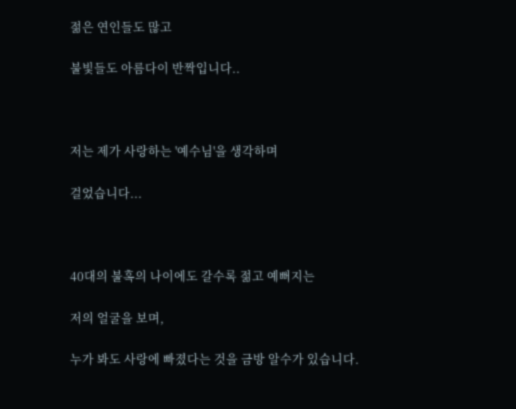젊은 연인들도 많고

불빛들도 아름다이 반짝입니다..



저는 제가 사랑하는 '예수님'을 생각하며

걸었습니다...



40대의 불혹의 나이에도 갈수록 젊고 예뻐지는

저의 얼굴을 보며,

누가 봐도 사랑에 빠졌다는 것을 금방 알수가 있습니다.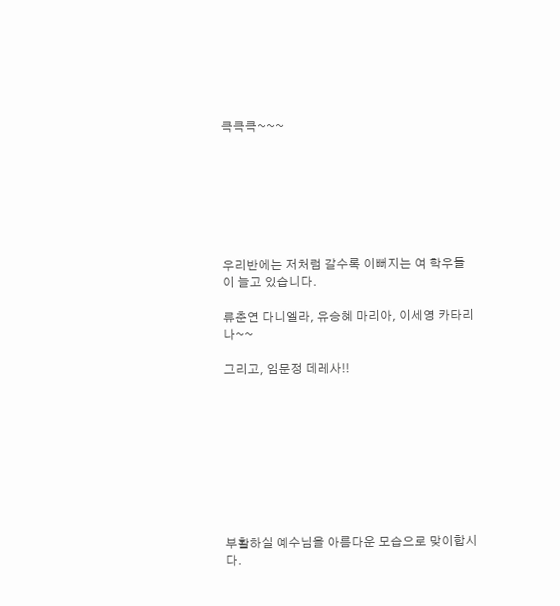큭큭큭~~~







우리반에는 저처럼 갈수록 이뻐지는 여 학우들이 늘고 있습니다.

류춘연 다니엘라, 유승혜 마리아, 이세영 카타리나~~

그리고, 임문정 데레사!!









부활하실 예수님을 아름다운 모습으로 맞이합시다.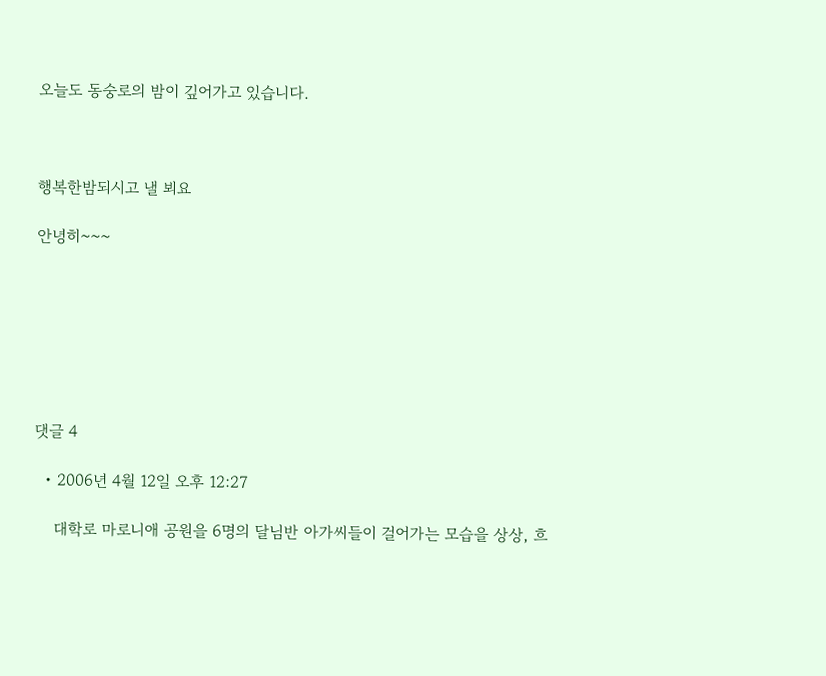오늘도 동숭로의 밤이 깊어가고 있습니다.



행복한밤되시고 낼 뵈요

안녕히~~~







댓글 4

  • 2006년 4월 12일 오후 12:27

    대학로 마로니애 공원을 6명의 달님반 아가씨들이 걸어가는 모습을 상상, 흐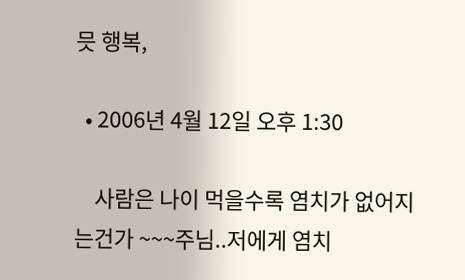믓 행복,

  • 2006년 4월 12일 오후 1:30

    사람은 나이 먹을수록 염치가 없어지는건가 ~~~주님..저에게 염치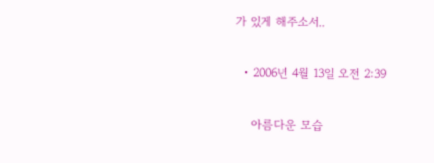가 있게 해주소서..

  • 2006년 4월 13일 오전 2:39

    아름다운 모습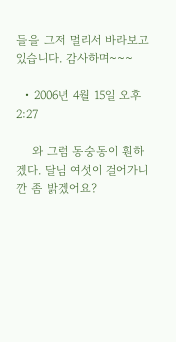들을 그저 멀리서 바라보고 있습니다. 감사하며~~~

  • 2006년 4월 15일 오후 2:27

    와 그럼 동숭동이 훤하겠다. 달님 여섯이 걸어가니깐 좀 밝겠어요?